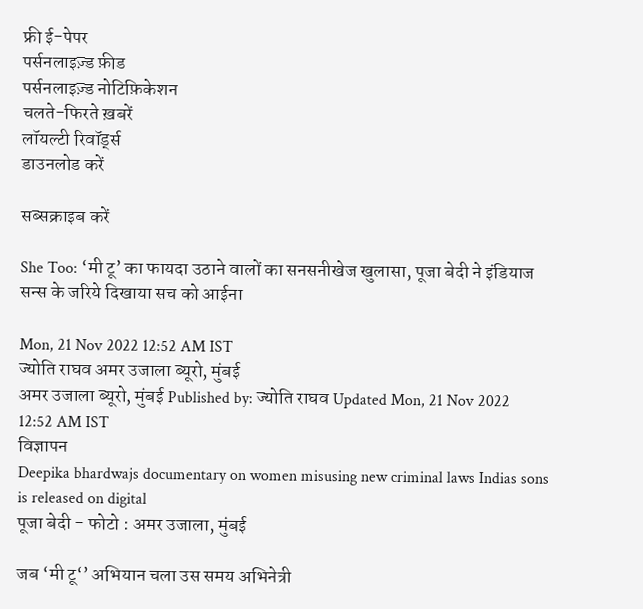फ्री ई-पेपर
पर्सनलाइज़्ड फ़ीड
पर्सनलाइज़्ड नोटिफ़िकेशन
चलते-फिरते ख़बरें
लॉयल्टी रिवॉर्ड्स
डाउनलोड करें

सब्सक्राइब करें

She Too: ‘मी टू’ का फायदा उठाने वालों का सनसनीखेज खुलासा, पूजा बेदी ने इंडियाज सन्स के जरिये दिखाया सच को आईना

Mon, 21 Nov 2022 12:52 AM IST
ज्योति राघव अमर उजाला ब्यूरो, मुंबई
अमर उजाला ब्यूरो, मुंबई Published by: ज्योति राघव Updated Mon, 21 Nov 2022 12:52 AM IST
विज्ञापन
Deepika bhardwajs documentary on women misusing new criminal laws Indias sons is released on digital
पूजा बेदी - फोटो : अमर उजाला, मुंबई

जब ‘मी टू‘’ अभियान चला उस समय अभिनेत्री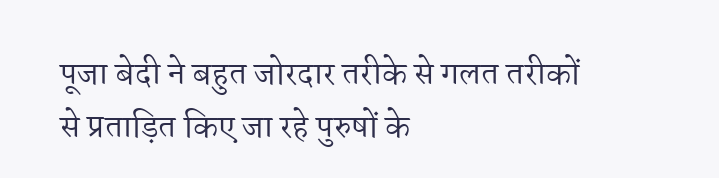पूजा बेदी ने बहुत जोरदार तरीके से गलत तरीकों से प्रताड़ित किए जा रहे पुरुषों के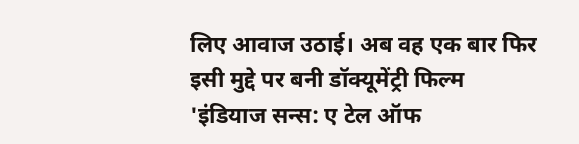लिए आवाज उठाई। अब वह एक बार फिर इसी मुद्दे पर बनी डॉक्यूमेंट्री फिल्म 'इंडियाज सन्स: ए टेल ऑफ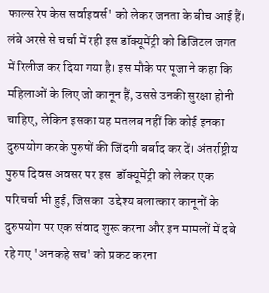फाल्स रेप केस सर्वाइवर्स' को लेकर जनता के बीच आई हैं। लंबे अरसे से चर्चा में रही इस डॉक्यूमेंट्री को डिजिटल जगत में रिलीज कर दिया गया है। इस मौके पर पूजा ने कहा कि महिलाओं के लिए जो कानून हैं, उससे उनकी सुरक्षा होनी चाहिए, लेकिन इसका यह मतलब नहीं कि कोई इनका दुरुपयोग करके पुरुषों की जिंदगी बर्बाद कर दें। अंतर्राष्ट्रीय पुरुष दिवस अवसर पर इस  डॉक्यूमेंट्री को लेकर एक परिचर्चा भी हुई, जिसका  उद्देश्य बलात्कार कानूनों के दुरुपयोग पर एक संवाद शुरू करना और इन मामलों में दबे रहे गए 'अनकहे सच' को प्रकट करना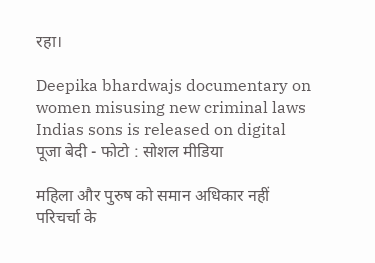रहा।

Deepika bhardwajs documentary on women misusing new criminal laws Indias sons is released on digital
पूजा बेदी - फोटो : सोशल मीडिया

महिला और पुरुष को समान अधिकार नहीं
परिचर्चा के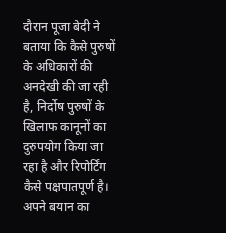दौरान पूजा बेदी ने बताया कि कैसे पुरुषों के अधिकारों की अनदेखी की जा रही है, निर्दोष पुरुषों के खिलाफ कानूनों का दुरुपयोग किया जा रहा है और रिपोर्टिंग कैसे पक्षपातपूर्ण है। अपने बयान का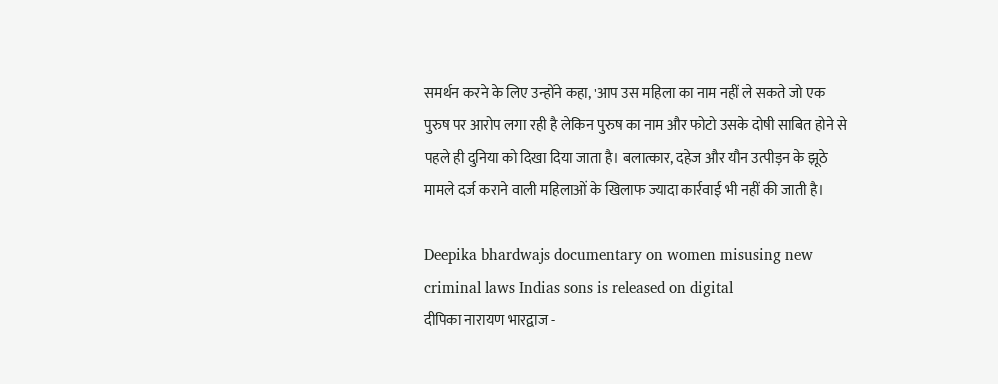समर्थन करने के लिए उन्होंने कहा, 'आप उस महिला का नाम नहीं ले सकते जो एक पुरुष पर आरोप लगा रही है लेकिन पुरुष का नाम और फोटो उसके दोषी साबित होने से पहले ही दुनिया को दिखा दिया जाता है। बलात्कार, दहेज और यौन उत्पीड़न के झूठे मामले दर्ज कराने वाली महिलाओं के खिलाफ ज्यादा कार्रवाई भी नहीं की जाती है।

Deepika bhardwajs documentary on women misusing new criminal laws Indias sons is released on digital
दीपिका नारायण भारद्वाज -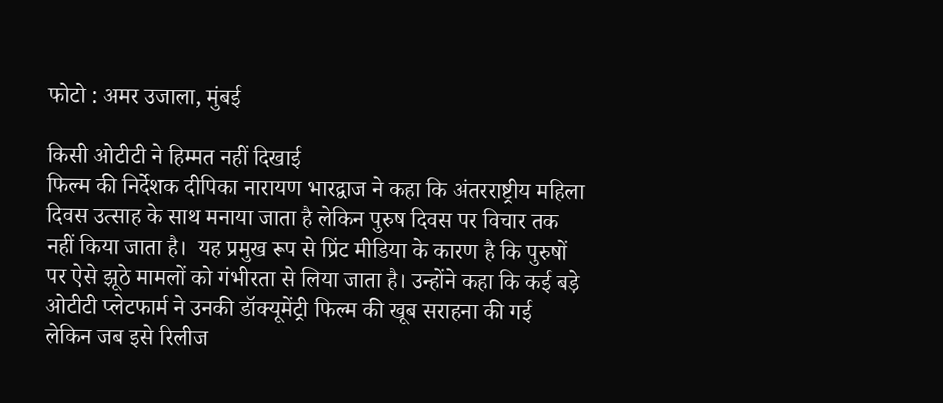फोटो : अमर उजाला, मुंबई

किसी ओटीटी ने हिम्मत नहीं दिखाई
फिल्म की निर्देशक दीपिका नारायण भारद्वाज ने कहा कि अंतरराष्ट्रीय महिला दिवस उत्साह के साथ मनाया जाता है लेकिन पुरुष दिवस पर विचार तक नहीं किया जाता है।  यह प्रमुख रूप से प्रिंट मीडिया के कारण है कि पुरुषों पर ऐसे झूठे मामलों को गंभीरता से लिया जाता है। उन्होंने कहा कि कई बड़े ओटीटी प्लेटफार्म ने उनकी डॉक्यूमेंट्री फिल्म की खूब सराहना की गई लेकिन जब इसे रिलीज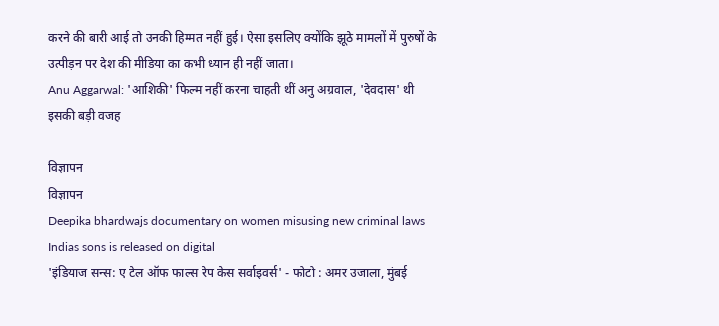करने की बारी आई तो उनकी हिम्मत नहीं हुई। ऐसा इसलिए क्योंकि झूठे मामलों में पुरुषों के उत्पीड़न पर देश की मीडिया का कभी ध्यान ही नहीं जाता।
Anu Aggarwal: 'आशिकी' फिल्म नहीं करना चाहती थीं अनु अग्रवाल, 'देवदास' थी इसकी बड़ी वजह

विज्ञापन
विज्ञापन
Deepika bhardwajs documentary on women misusing new criminal laws Indias sons is released on digital
'इंडियाज सन्स: ए टेल ऑफ फाल्स रेप केस सर्वाइवर्स' - फोटो : अमर उजाला, मुंबई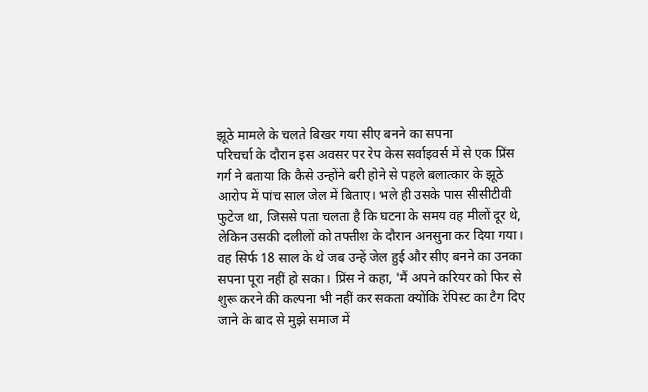झूठे मामले के चलते बिखर गया सीए बनने का सपना
परिचर्चा के दौरान इस अवसर पर रेप केस सर्वाइवर्स में से एक प्रिंस गर्ग ने बताया कि कैसे उन्होंने बरी होने से पहले बलात्कार के झूठे आरोप में पांच साल जेल में बिताए। भले ही उसके पास सीसीटीवी फुटेज था, जिससे पता चलता है कि घटना के समय वह मीलों दूर थे, लेकिन उसकी दलीलों को तफ्तीश के दौरान अनसुना कर दिया गया। वह सिर्फ 18 साल के थे जब उन्हें जेल हुई और सीए बनने का उनका सपना पूरा नहीं हो सका। प्रिंस ने कहा, 'मैं अपने करियर को फिर से शुरू करने की कल्पना भी नहीं कर सकता क्योंकि रेपिस्ट का टैग दिए जाने के बाद से मुझे समाज में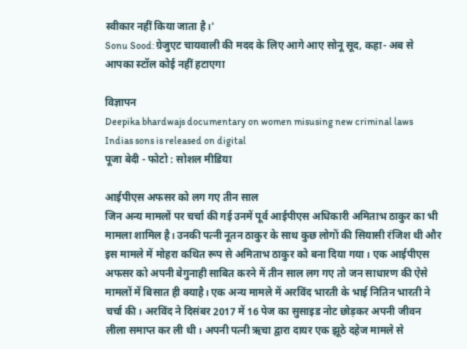स्वीकार नहीं किया जाता है।'
Sonu Sood: ग्रेजुएट चायवाली की मदद के लिए आगे आए सोनू सूद, कहा- अब से आपका स्टॉल कोई नहीं हटाएगा

विज्ञापन
Deepika bhardwajs documentary on women misusing new criminal laws Indias sons is released on digital
पूजा बेदी - फोटो : सोशल मीडिया

आईपीएस अफसर को लग गए तीन साल
जिन अन्य मामलों पर चर्चा की गई उनमें पूर्व आईपीएस अधिकारी अमिताभ ठाकुर का भी मामला शामिल है। उनकी पत्नी नूतन ठाकुर के साथ कुछ लोगों की सियासी रंजिश थी और इस मामले में मोहरा कथित रूप से अमिताभ ठाकुर को बना दिया गया। एक आईपीएस अफसर को अपनी बेगुनाही साबित करने में तीन साल लग गए तो जन साधारण की ऐसे मामलों में बिसात ही क्याहै। एक अन्य मामले में अरविंद भारती के भाई नितिन भारती ने चर्चा की। अरविंद ने दिसंबर 2017 में 16 पेज का सुसाइड नोट छोड़कर अपनी जीवन लीला समाप्त कर ली थी। अपनी पत्नी ऋचा द्वारा दायर एक झूठे दहेज मामले से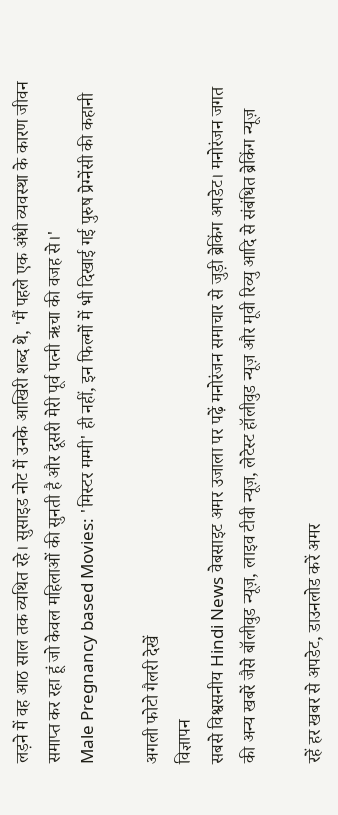लड़ने में वह आठ साल तक व्यथित रहे। सुसाइड नोट में उनके आखिरी शब्द थे, 'मैं पहले एक अंधी व्यवस्था के कारण जीवन समाप्त कर रहा हूं जो केवल महिलाओं की सुनती है और दूसरी मेरी पूर्व पत्नी ऋचा की वजह से।'
Male Pregnancy based Movies: 'मिस्टर मम्मी' ही नहीं, इन फिल्मों में भी दिखाई गई पुरुष प्रेग्नेंसी की कहानी

अगली फोटो गैलरी देखें
विज्ञापन
सबसे विश्वसनीय Hindi News वेबसाइट अमर उजाला पर पढ़ें मनोरंजन समाचार से जुड़ी ब्रेकिंग अपडेट। मनोरंजन जगत की अन्य खबरें जैसे बॉलीवुड न्यूज़, लाइव टीवी न्यूज़, लेटेस्ट हॉलीवुड न्यूज़ और मूवी रिव्यु आदि से संबंधित ब्रेकिंग न्यूज़

रहें हर खबर से अपडेट, डाउनलोड करें अमर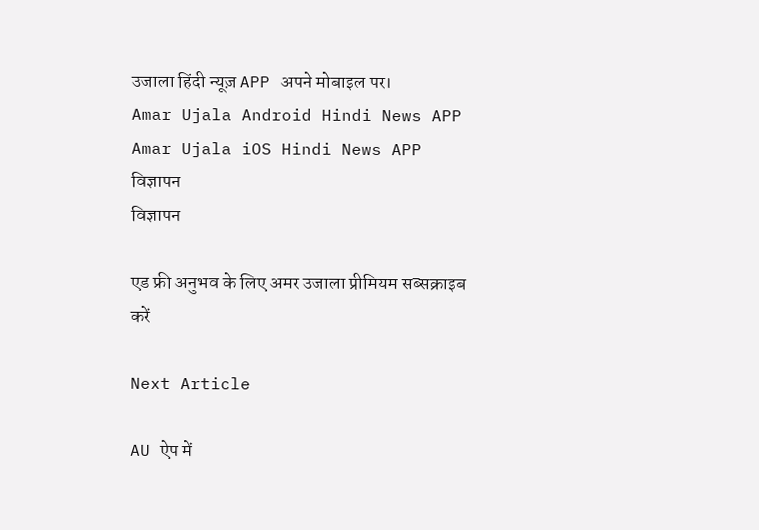उजाला हिंदी न्यूज़ APP अपने मोबाइल पर।
Amar Ujala Android Hindi News APP Amar Ujala iOS Hindi News APP
विज्ञापन
विज्ञापन

एड फ्री अनुभव के लिए अमर उजाला प्रीमियम सब्सक्राइब करें

Next Article

AU ऐप में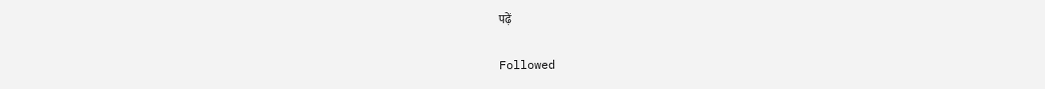पढ़ें

Followed